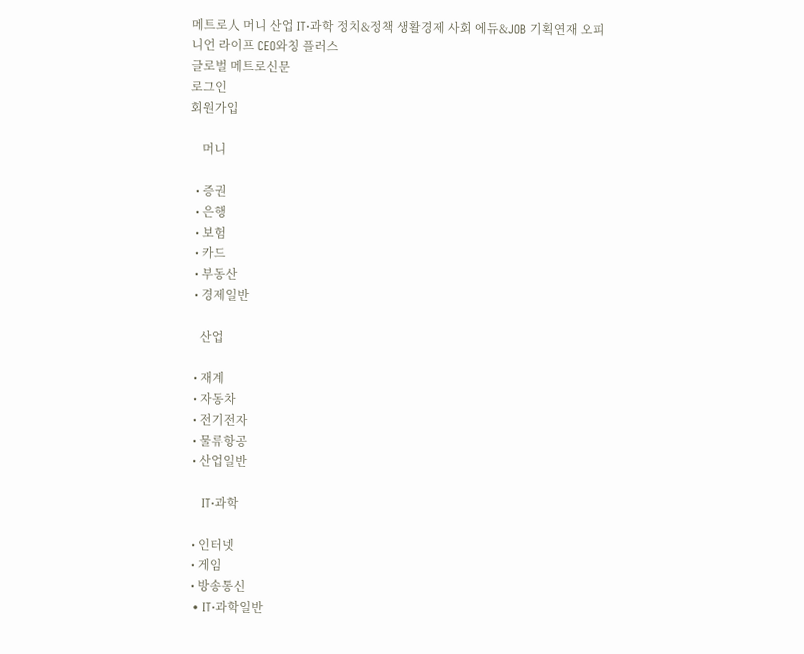메트로人 머니 산업 IT·과학 정치&정책 생활경제 사회 에듀&JOB 기획연재 오피니언 라이프 CEO와칭 플러스
글로벌 메트로신문
로그인
회원가입

    머니

  • 증권
  • 은행
  • 보험
  • 카드
  • 부동산
  • 경제일반

    산업

  • 재계
  • 자동차
  • 전기전자
  • 물류항공
  • 산업일반

    IT·과학

  • 인터넷
  • 게임
  • 방송통신
  • IT·과학일반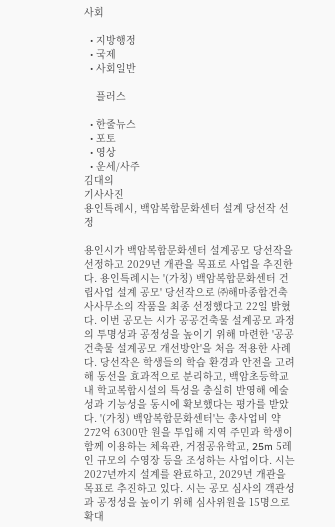사회

  • 지방행정
  • 국제
  • 사회일반

    플러스

  • 한줄뉴스
  • 포토
  • 영상
  • 운세/사주
김대의
기사사진
용인특례시, 백암복합문화센터 설계 당선작 선정

용인시가 백암복합문화센터 설계공모 당선작을 선정하고 2029년 개관을 목표로 사업을 추진한다. 용인특례시는 '(가칭) 백암복합문화센터 건립사업 설계 공모' 당선작으로 ㈜해마종합건축사사무소의 작품을 최종 선정했다고 22일 밝혔다. 이번 공모는 시가 공공건축물 설계공모 과정의 투명성과 공정성을 높이기 위해 마련한 '공공건축물 설계공모 개선방안'을 처음 적용한 사례다. 당선작은 학생들의 학습 환경과 안전을 고려해 동선을 효과적으로 분리하고, 백암초등학교 내 학교복합시설의 특성을 충실히 반영해 예술성과 기능성을 동시에 확보했다는 평가를 받았다. '(가칭) 백암복합문화센터'는 총사업비 약 272억 6300만 원을 투입해 지역 주민과 학생이 함께 이용하는 체육관, 거점공유학교, 25m 5레인 규모의 수영장 등을 조성하는 사업이다. 시는 2027년까지 설계를 완료하고, 2029년 개관을 목표로 추진하고 있다. 시는 공모 심사의 객관성과 공정성을 높이기 위해 심사위원을 15명으로 확대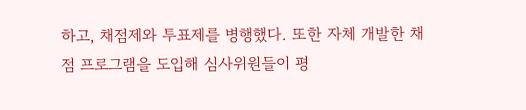하고, 채점제와 투표제를 병행했다. 또한 자체 개발한 채점 프로그램을 도입해 심사위원들이 평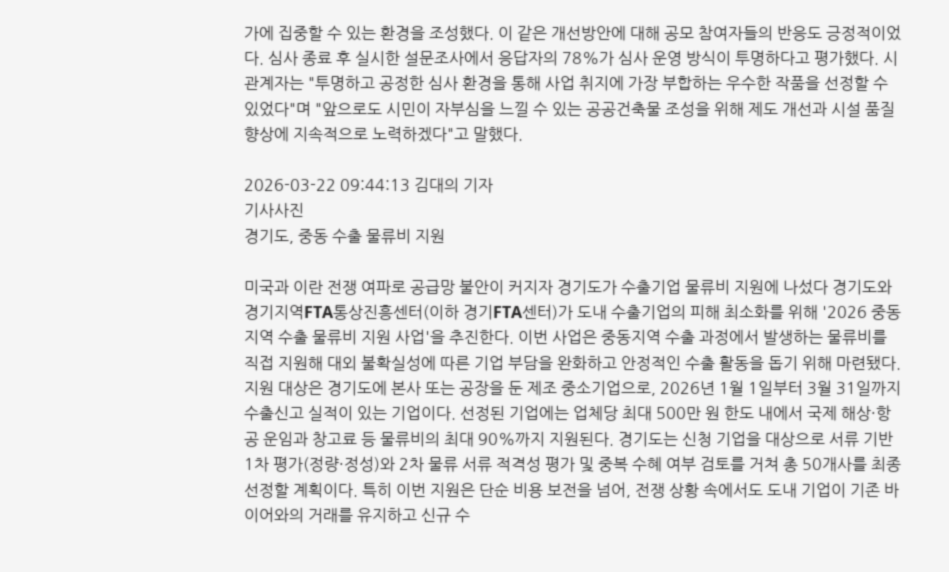가에 집중할 수 있는 환경을 조성했다. 이 같은 개선방안에 대해 공모 참여자들의 반응도 긍정적이었다. 심사 종료 후 실시한 설문조사에서 응답자의 78%가 심사 운영 방식이 투명하다고 평가했다. 시 관계자는 "투명하고 공정한 심사 환경을 통해 사업 취지에 가장 부합하는 우수한 작품을 선정할 수 있었다"며 "앞으로도 시민이 자부심을 느낄 수 있는 공공건축물 조성을 위해 제도 개선과 시설 품질 향상에 지속적으로 노력하겠다"고 말했다.

2026-03-22 09:44:13 김대의 기자
기사사진
경기도, 중동 수출 물류비 지원

미국과 이란 전쟁 여파로 공급망 불안이 커지자 경기도가 수출기업 물류비 지원에 나섰다 경기도와 경기지역FTA통상진흥센터(이하 경기FTA센터)가 도내 수출기업의 피해 최소화를 위해 '2026 중동지역 수출 물류비 지원 사업'을 추진한다. 이번 사업은 중동지역 수출 과정에서 발생하는 물류비를 직접 지원해 대외 불확실성에 따른 기업 부담을 완화하고 안정적인 수출 활동을 돕기 위해 마련됐다. 지원 대상은 경기도에 본사 또는 공장을 둔 제조 중소기업으로, 2026년 1월 1일부터 3월 31일까지 수출신고 실적이 있는 기업이다. 선정된 기업에는 업체당 최대 500만 원 한도 내에서 국제 해상·항공 운임과 창고료 등 물류비의 최대 90%까지 지원된다. 경기도는 신청 기업을 대상으로 서류 기반 1차 평가(정량·정성)와 2차 물류 서류 적격성 평가 및 중복 수혜 여부 검토를 거쳐 총 50개사를 최종 선정할 계획이다. 특히 이번 지원은 단순 비용 보전을 넘어, 전쟁 상황 속에서도 도내 기업이 기존 바이어와의 거래를 유지하고 신규 수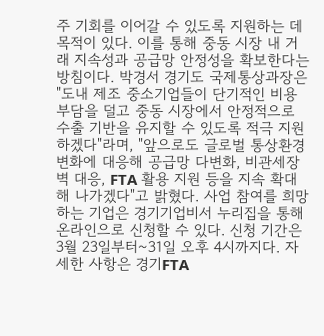주 기회를 이어갈 수 있도록 지원하는 데 목적이 있다. 이를 통해 중동 시장 내 거래 지속성과 공급망 안정성을 확보한다는 방침이다. 박경서 경기도 국제통상과장은 "도내 제조 중소기업들이 단기적인 비용 부담을 덜고 중동 시장에서 안정적으로 수출 기반을 유지할 수 있도록 적극 지원하겠다"라며, "앞으로도 글로벌 통상환경 변화에 대응해 공급망 다변화, 비관세장벽 대응, FTA 활용 지원 등을 지속 확대해 나가겠다"고 밝혔다. 사업 참여를 희망하는 기업은 경기기업비서 누리집을 통해 온라인으로 신청할 수 있다. 신청 기간은 3월 23일부터~31일 오후 4시까지다. 자세한 사항은 경기FTA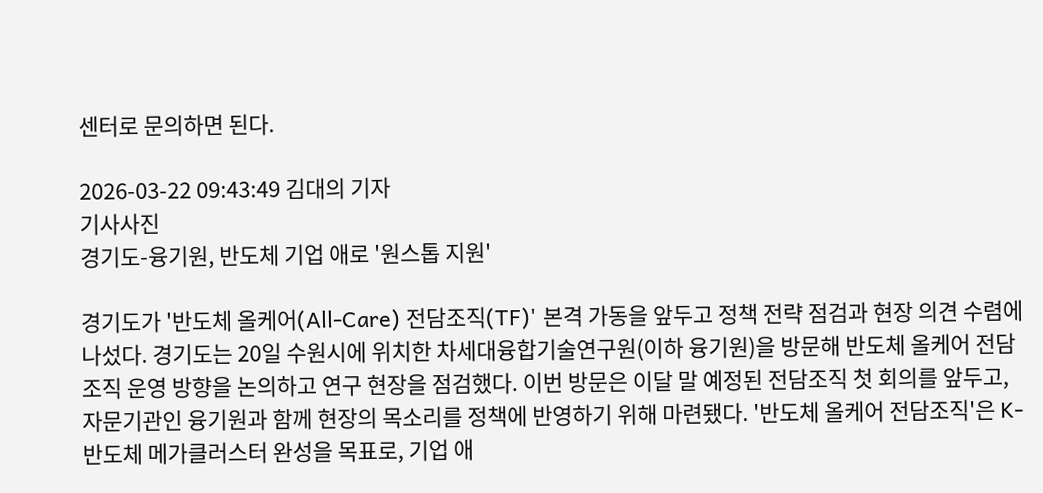센터로 문의하면 된다.

2026-03-22 09:43:49 김대의 기자
기사사진
경기도-융기원, 반도체 기업 애로 '원스톱 지원'

경기도가 '반도체 올케어(All-Care) 전담조직(TF)' 본격 가동을 앞두고 정책 전략 점검과 현장 의견 수렴에 나섰다. 경기도는 20일 수원시에 위치한 차세대융합기술연구원(이하 융기원)을 방문해 반도체 올케어 전담조직 운영 방향을 논의하고 연구 현장을 점검했다. 이번 방문은 이달 말 예정된 전담조직 첫 회의를 앞두고, 자문기관인 융기원과 함께 현장의 목소리를 정책에 반영하기 위해 마련됐다. '반도체 올케어 전담조직'은 K-반도체 메가클러스터 완성을 목표로, 기업 애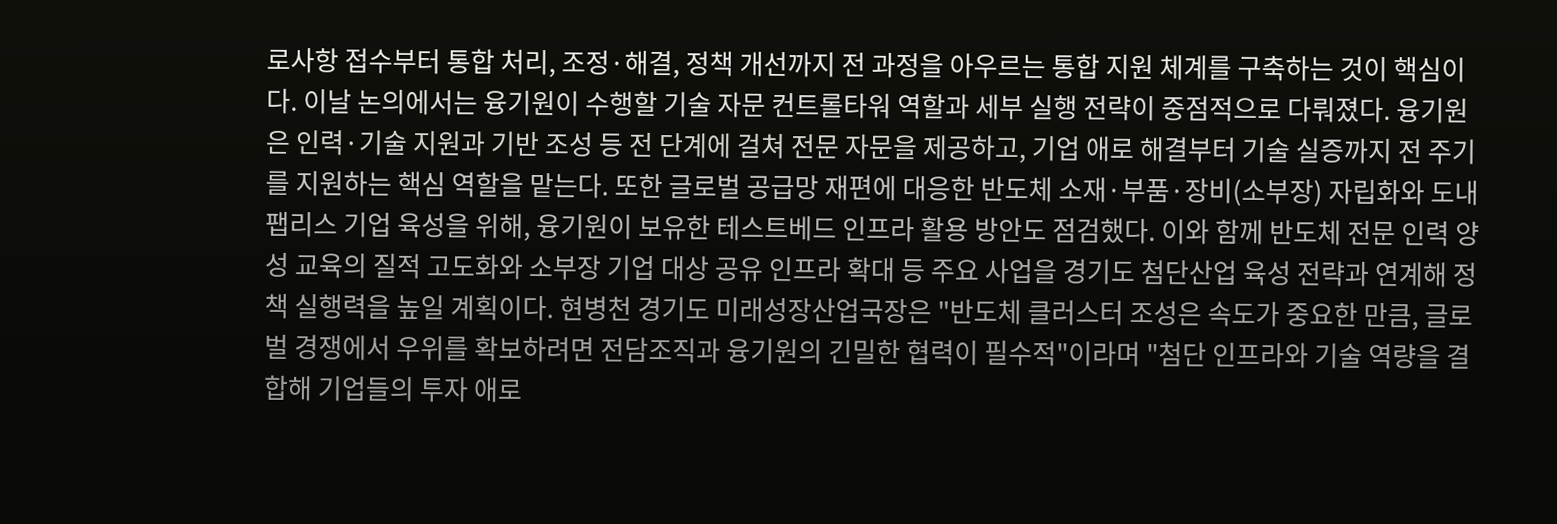로사항 접수부터 통합 처리, 조정·해결, 정책 개선까지 전 과정을 아우르는 통합 지원 체계를 구축하는 것이 핵심이다. 이날 논의에서는 융기원이 수행할 기술 자문 컨트롤타워 역할과 세부 실행 전략이 중점적으로 다뤄졌다. 융기원은 인력·기술 지원과 기반 조성 등 전 단계에 걸쳐 전문 자문을 제공하고, 기업 애로 해결부터 기술 실증까지 전 주기를 지원하는 핵심 역할을 맡는다. 또한 글로벌 공급망 재편에 대응한 반도체 소재·부품·장비(소부장) 자립화와 도내 팹리스 기업 육성을 위해, 융기원이 보유한 테스트베드 인프라 활용 방안도 점검했다. 이와 함께 반도체 전문 인력 양성 교육의 질적 고도화와 소부장 기업 대상 공유 인프라 확대 등 주요 사업을 경기도 첨단산업 육성 전략과 연계해 정책 실행력을 높일 계획이다. 현병천 경기도 미래성장산업국장은 "반도체 클러스터 조성은 속도가 중요한 만큼, 글로벌 경쟁에서 우위를 확보하려면 전담조직과 융기원의 긴밀한 협력이 필수적"이라며 "첨단 인프라와 기술 역량을 결합해 기업들의 투자 애로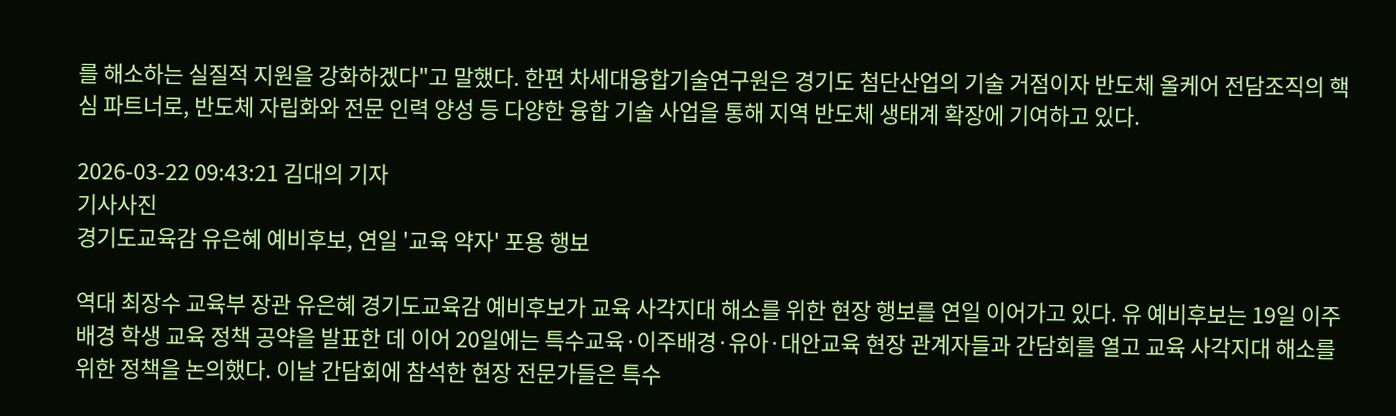를 해소하는 실질적 지원을 강화하겠다"고 말했다. 한편 차세대융합기술연구원은 경기도 첨단산업의 기술 거점이자 반도체 올케어 전담조직의 핵심 파트너로, 반도체 자립화와 전문 인력 양성 등 다양한 융합 기술 사업을 통해 지역 반도체 생태계 확장에 기여하고 있다.

2026-03-22 09:43:21 김대의 기자
기사사진
경기도교육감 유은혜 예비후보, 연일 '교육 약자' 포용 행보

역대 최장수 교육부 장관 유은혜 경기도교육감 예비후보가 교육 사각지대 해소를 위한 현장 행보를 연일 이어가고 있다. 유 예비후보는 19일 이주배경 학생 교육 정책 공약을 발표한 데 이어 20일에는 특수교육·이주배경·유아·대안교육 현장 관계자들과 간담회를 열고 교육 사각지대 해소를 위한 정책을 논의했다. 이날 간담회에 참석한 현장 전문가들은 특수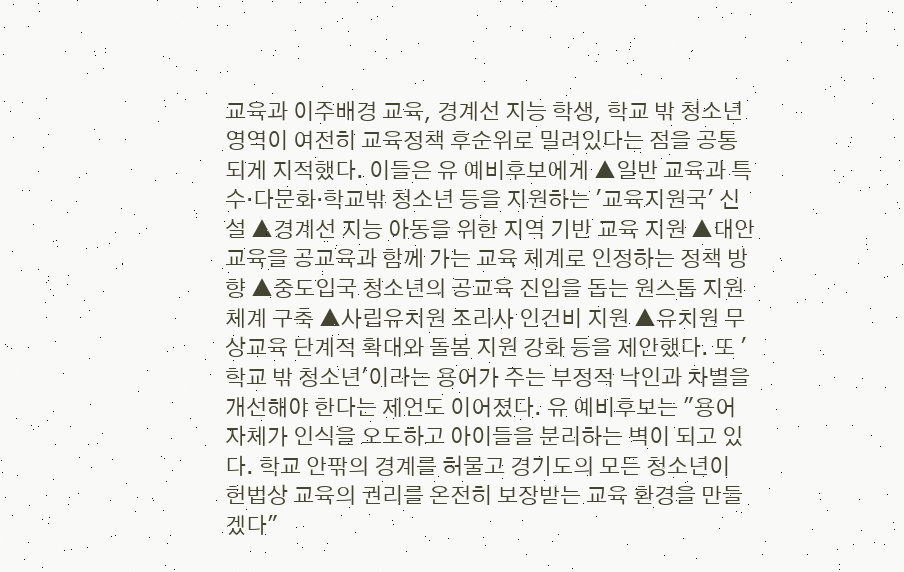교육과 이주배경 교육, 경계선 지능 학생, 학교 밖 청소년 영역이 여전히 교육정책 후순위로 밀려있다는 점을 공통되게 지적했다. 이들은 유 예비후보에게 ▲일반 교육과 특수·다문화·학교밖 청소년 등을 지원하는 '교육지원국' 신설 ▲경계선 지능 아동을 위한 지역 기반 교육 지원 ▲대안교육을 공교육과 함께 가는 교육 체계로 인정하는 정책 방향 ▲중도입국 청소년의 공교육 진입을 돕는 원스톱 지원체계 구축 ▲사립유치원 조리사 인건비 지원 ▲유치원 무상교육 단계적 확대와 돌봄 지원 강화 등을 제안했다. 또 '학교 밖 청소년'이라는 용어가 주는 부정적 낙인과 차별을 개선해야 한다는 제언도 이어졌다. 유 예비후보는 "용어 자체가 인식을 오도하고 아이들을 분리하는 벽이 되고 있다. 학교 안팎의 경계를 허물고 경기도의 모든 청소년이 헌법상 교육의 권리를 온전히 보장받는 교육 환경을 만들겠다"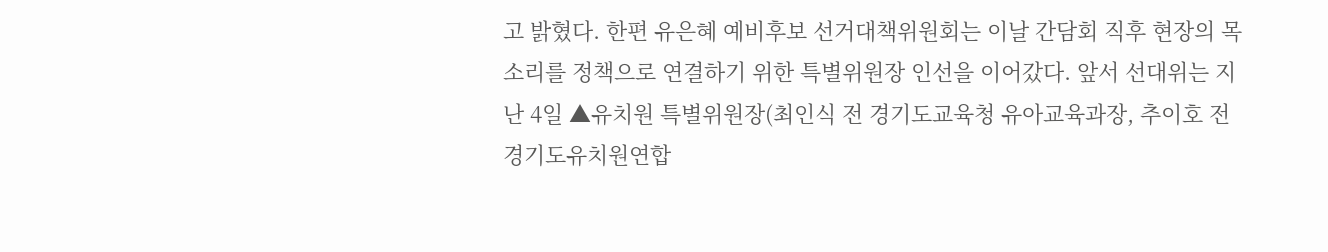고 밝혔다. 한편 유은혜 예비후보 선거대책위원회는 이날 간담회 직후 현장의 목소리를 정책으로 연결하기 위한 특별위원장 인선을 이어갔다. 앞서 선대위는 지난 4일 ▲유치원 특별위원장(최인식 전 경기도교육청 유아교육과장, 추이호 전 경기도유치원연합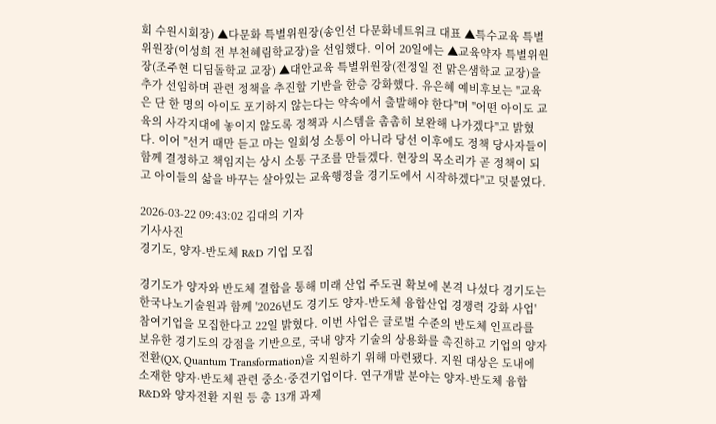회 수원시회장) ▲다문화 특별위원장(송인선 다문화네트워크 대표 ▲특수교육 특별위원장(이성희 전 부천혜림학교장)을 선임했다. 이어 20일에는 ▲교육약자 특별위원장(조주현 디딤돌학교 교장) ▲대안교육 특별위원장(전정일 전 맑은샘학교 교장)을 추가 선임하며 관련 정책을 추진할 기반을 한층 강화했다. 유은혜 예비후보는 "교육은 단 한 명의 아이도 포기하지 않는다는 약속에서 출발해야 한다"며 "어떤 아이도 교육의 사각지대에 놓이지 않도록 정책과 시스템을 촘촘히 보완해 나가겠다"고 밝혔다. 이어 "선거 때만 듣고 마는 일회성 소통이 아니라 당선 이후에도 정책 당사자들이 함께 결정하고 책임지는 상시 소통 구조를 만들겠다. 현장의 목소리가 곧 정책이 되고 아이들의 삶을 바꾸는 살아있는 교육행정을 경기도에서 시작하겠다"고 덧붙였다.

2026-03-22 09:43:02 김대의 기자
기사사진
경기도, 양자-반도체 R&D 기업 모집

경기도가 양자와 반도체 결합을 통해 미래 산업 주도권 확보에 본격 나섰다 경기도는 한국나노기술원과 함께 '2026년도 경기도 양자-반도체 융합산업 경쟁력 강화 사업' 참여기업을 모집한다고 22일 밝혔다. 이번 사업은 글로벌 수준의 반도체 인프라를 보유한 경기도의 강점을 기반으로, 국내 양자 기술의 상용화를 촉진하고 기업의 양자전환(QX, Quantum Transformation)을 지원하기 위해 마련됐다. 지원 대상은 도내에 소재한 양자·반도체 관련 중소·중견기업이다. 연구개발 분야는 양자-반도체 융합 R&D와 양자전환 지원 등 총 13개 과제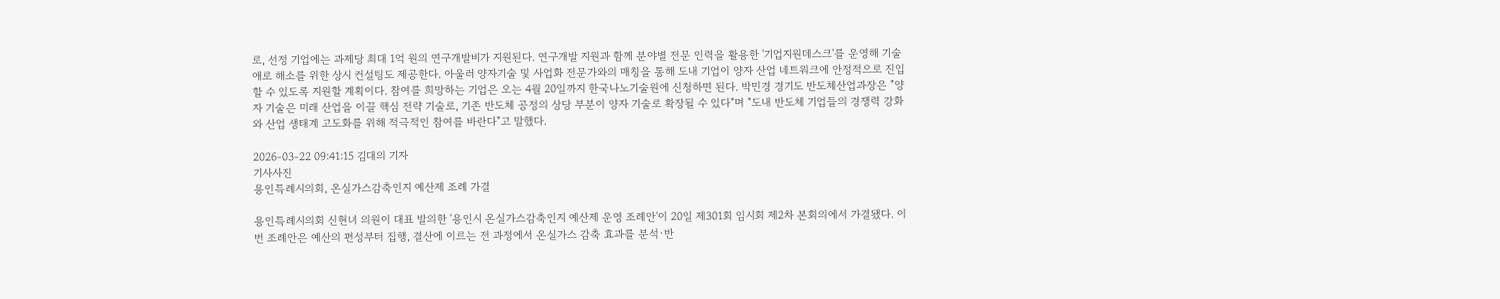로, 선정 기업에는 과제당 최대 1억 원의 연구개발비가 지원된다. 연구개발 지원과 함께 분야별 전문 인력을 활용한 '기업지원데스크'를 운영해 기술 애로 해소를 위한 상시 컨설팅도 제공한다. 아울러 양자기술 및 사업화 전문가와의 매칭을 통해 도내 기업이 양자 산업 네트워크에 안정적으로 진입할 수 있도록 지원할 계획이다. 참여를 희망하는 기업은 오는 4월 20일까지 한국나노기술원에 신청하면 된다. 박민경 경기도 반도체산업과장은 "양자 기술은 미래 산업을 이끌 핵심 전략 기술로, 기존 반도체 공정의 상당 부분이 양자 기술로 확장될 수 있다"며 "도내 반도체 기업들의 경쟁력 강화와 산업 생태계 고도화를 위해 적극적인 참여를 바란다"고 말했다.

2026-03-22 09:41:15 김대의 기자
기사사진
용인특례시의회, 온실가스감축인지 예산제 조례 가결

용인특례시의회 신현녀 의원이 대표 발의한 '용인시 온실가스감축인지 예산제 운영 조례안'이 20일 제301회 임시회 제2차 본회의에서 가결됐다. 이번 조례안은 예산의 편성부터 집행, 결산에 이르는 전 과정에서 온실가스 감축 효과를 분석·반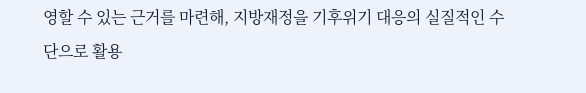영할 수 있는 근거를 마련해, 지방재정을 기후위기 대응의 실질적인 수단으로 활용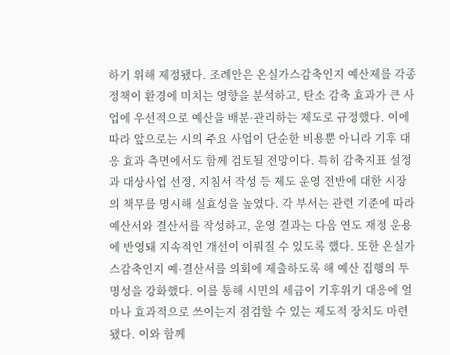하기 위해 제정됐다. 조례안은 온실가스감축인지 예산제를 각종 정책이 환경에 미치는 영향을 분석하고, 탄소 감축 효과가 큰 사업에 우선적으로 예산을 배분·관리하는 제도로 규정했다. 이에 따라 앞으로는 시의 주요 사업이 단순한 비용뿐 아니라 기후 대응 효과 측면에서도 함께 검토될 전망이다. 특히 감축지표 설정과 대상사업 선정, 지침서 작성 등 제도 운영 전반에 대한 시장의 책무를 명시해 실효성을 높였다. 각 부서는 관련 기준에 따라 예산서와 결산서를 작성하고, 운영 결과는 다음 연도 재정 운용에 반영돼 지속적인 개선이 이뤄질 수 있도록 했다. 또한 온실가스감축인지 예·결산서를 의회에 제출하도록 해 예산 집행의 투명성을 강화했다. 이를 통해 시민의 세금이 기후위기 대응에 얼마나 효과적으로 쓰이는지 점검할 수 있는 제도적 장치도 마련됐다. 이와 함께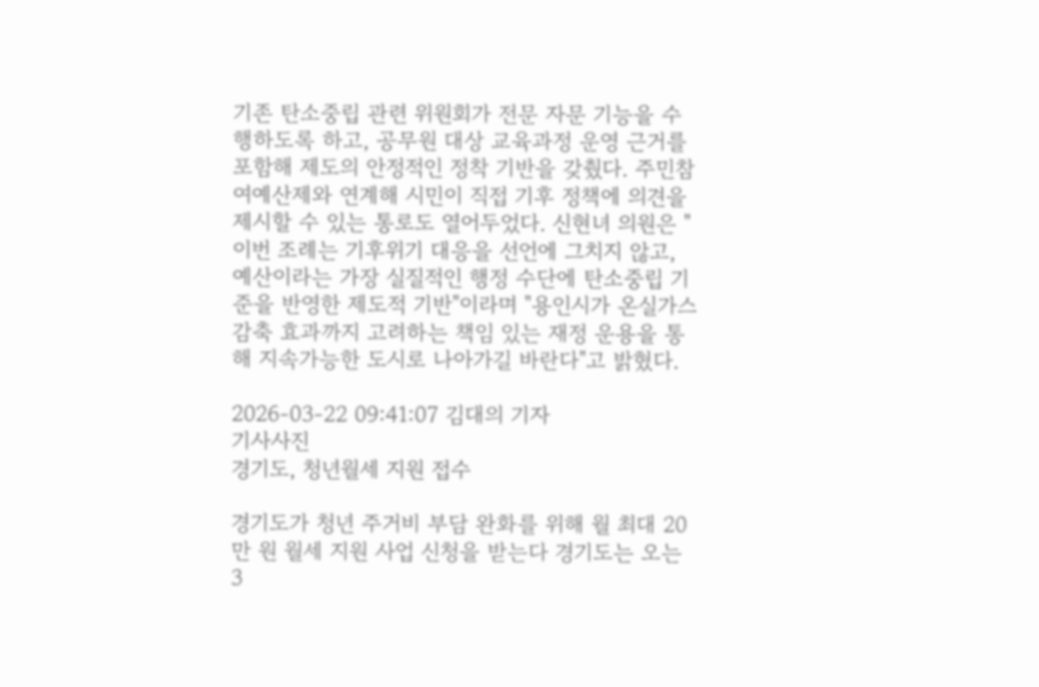기존 탄소중립 관련 위원회가 전문 자문 기능을 수행하도록 하고, 공무원 대상 교육과정 운영 근거를 포함해 제도의 안정적인 정착 기반을 갖췄다. 주민참여예산제와 연계해 시민이 직접 기후 정책에 의견을 제시할 수 있는 통로도 열어두었다. 신현녀 의원은 "이번 조례는 기후위기 대응을 선언에 그치지 않고, 예산이라는 가장 실질적인 행정 수단에 탄소중립 기준을 반영한 제도적 기반"이라며 "용인시가 온실가스 감축 효과까지 고려하는 책임 있는 재정 운용을 통해 지속가능한 도시로 나아가길 바란다"고 밝혔다.

2026-03-22 09:41:07 김대의 기자
기사사진
경기도, 청년월세 지원 접수

경기도가 청년 주거비 부담 완화를 위해 월 최대 20만 원 월세 지원 사업 신청을 받는다 경기도는 오는 3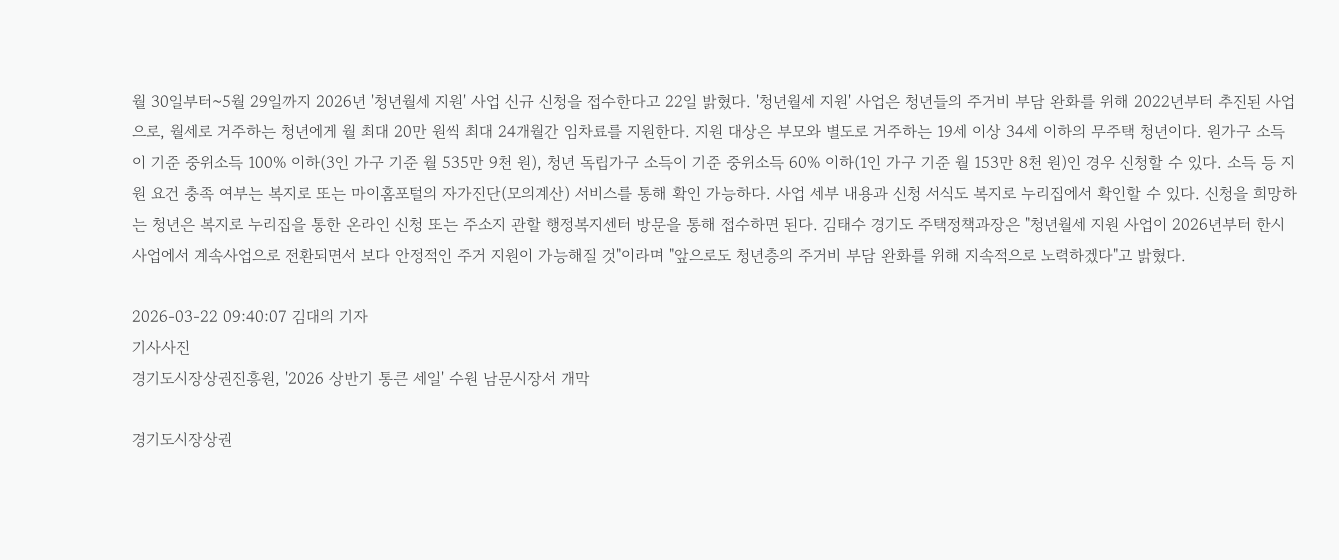월 30일부터~5월 29일까지 2026년 '청년월세 지원' 사업 신규 신청을 접수한다고 22일 밝혔다. '청년월세 지원' 사업은 청년들의 주거비 부담 완화를 위해 2022년부터 추진된 사업으로, 월세로 거주하는 청년에게 월 최대 20만 원씩 최대 24개월간 임차료를 지원한다. 지원 대상은 부모와 별도로 거주하는 19세 이상 34세 이하의 무주택 청년이다. 원가구 소득이 기준 중위소득 100% 이하(3인 가구 기준 월 535만 9천 원), 청년 독립가구 소득이 기준 중위소득 60% 이하(1인 가구 기준 월 153만 8천 원)인 경우 신청할 수 있다. 소득 등 지원 요건 충족 여부는 복지로 또는 마이홈포털의 자가진단(모의계산) 서비스를 통해 확인 가능하다. 사업 세부 내용과 신청 서식도 복지로 누리집에서 확인할 수 있다. 신청을 희망하는 청년은 복지로 누리집을 통한 온라인 신청 또는 주소지 관할 행정복지센터 방문을 통해 접수하면 된다. 김태수 경기도 주택정책과장은 "청년월세 지원 사업이 2026년부터 한시사업에서 계속사업으로 전환되면서 보다 안정적인 주거 지원이 가능해질 것"이라며 "앞으로도 청년층의 주거비 부담 완화를 위해 지속적으로 노력하겠다"고 밝혔다.

2026-03-22 09:40:07 김대의 기자
기사사진
경기도시장상권진흥원, '2026 상반기 통큰 세일' 수원 남문시장서 개막

경기도시장상권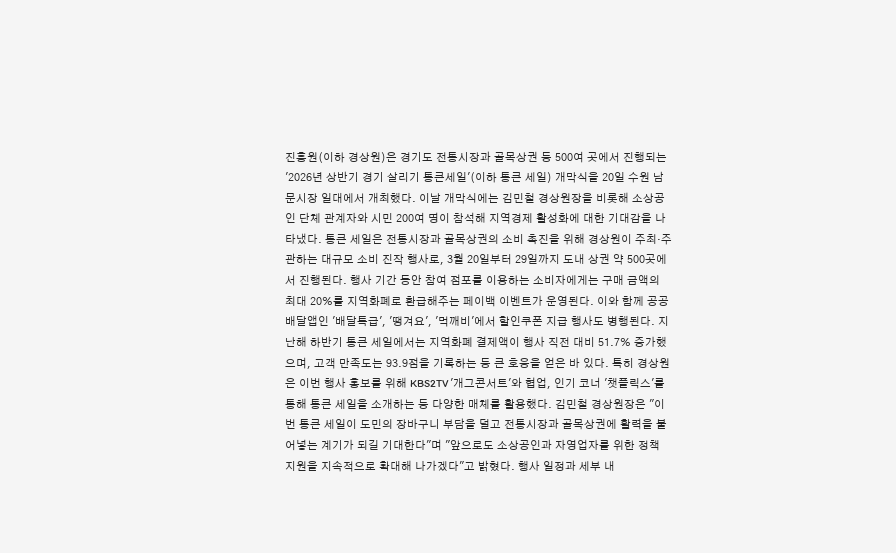진흥원(이하 경상원)은 경기도 전통시장과 골목상권 등 500여 곳에서 진행되는 '2026년 상반기 경기 살리기 통큰세일'(이하 통큰 세일) 개막식을 20일 수원 남문시장 일대에서 개최했다. 이날 개막식에는 김민철 경상원장을 비롯해 소상공인 단체 관계자와 시민 200여 명이 참석해 지역경제 활성화에 대한 기대감을 나타냈다. 통큰 세일은 전통시장과 골목상권의 소비 촉진을 위해 경상원이 주최·주관하는 대규모 소비 진작 행사로, 3월 20일부터 29일까지 도내 상권 약 500곳에서 진행된다. 행사 기간 동안 참여 점포를 이용하는 소비자에게는 구매 금액의 최대 20%를 지역화폐로 환급해주는 페이백 이벤트가 운영된다. 이와 함께 공공배달앱인 '배달특급', '땡겨요', '먹깨비'에서 할인쿠폰 지급 행사도 병행된다. 지난해 하반기 통큰 세일에서는 지역화폐 결제액이 행사 직전 대비 51.7% 증가했으며, 고객 만족도는 93.9점을 기록하는 등 큰 호응을 얻은 바 있다. 특히 경상원은 이번 행사 홍보를 위해 KBS2TV '개그콘서트'와 협업, 인기 코너 '챗플릭스'를 통해 통큰 세일을 소개하는 등 다양한 매체를 활용했다. 김민철 경상원장은 "이번 통큰 세일이 도민의 장바구니 부담을 덜고 전통시장과 골목상권에 활력을 불어넣는 계기가 되길 기대한다"며 "앞으로도 소상공인과 자영업자를 위한 정책 지원을 지속적으로 확대해 나가겠다"고 밝혔다. 행사 일정과 세부 내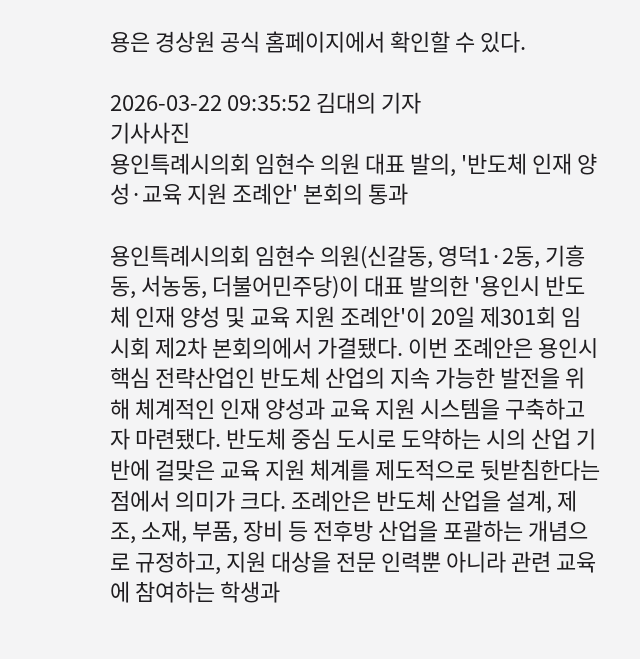용은 경상원 공식 홈페이지에서 확인할 수 있다.

2026-03-22 09:35:52 김대의 기자
기사사진
용인특례시의회 임현수 의원 대표 발의, '반도체 인재 양성·교육 지원 조례안' 본회의 통과

용인특례시의회 임현수 의원(신갈동, 영덕1·2동, 기흥동, 서농동, 더불어민주당)이 대표 발의한 '용인시 반도체 인재 양성 및 교육 지원 조례안'이 20일 제301회 임시회 제2차 본회의에서 가결됐다. 이번 조례안은 용인시 핵심 전략산업인 반도체 산업의 지속 가능한 발전을 위해 체계적인 인재 양성과 교육 지원 시스템을 구축하고자 마련됐다. 반도체 중심 도시로 도약하는 시의 산업 기반에 걸맞은 교육 지원 체계를 제도적으로 뒷받침한다는 점에서 의미가 크다. 조례안은 반도체 산업을 설계, 제조, 소재, 부품, 장비 등 전후방 산업을 포괄하는 개념으로 규정하고, 지원 대상을 전문 인력뿐 아니라 관련 교육에 참여하는 학생과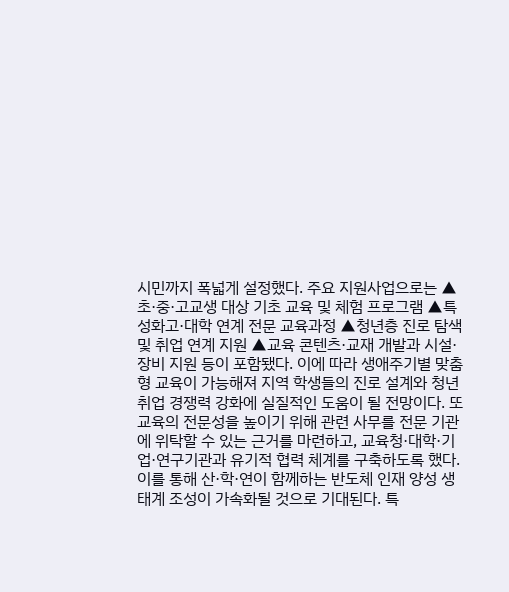시민까지 폭넓게 설정했다. 주요 지원사업으로는 ▲초·중·고교생 대상 기초 교육 및 체험 프로그램 ▲특성화고·대학 연계 전문 교육과정 ▲청년층 진로 탐색 및 취업 연계 지원 ▲교육 콘텐츠·교재 개발과 시설·장비 지원 등이 포함됐다. 이에 따라 생애주기별 맞춤형 교육이 가능해져 지역 학생들의 진로 설계와 청년 취업 경쟁력 강화에 실질적인 도움이 될 전망이다. 또 교육의 전문성을 높이기 위해 관련 사무를 전문 기관에 위탁할 수 있는 근거를 마련하고, 교육청·대학·기업·연구기관과 유기적 협력 체계를 구축하도록 했다. 이를 통해 산·학·연이 함께하는 반도체 인재 양성 생태계 조성이 가속화될 것으로 기대된다. 특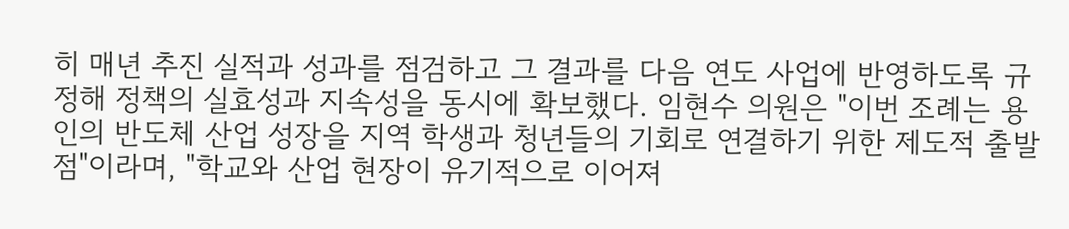히 매년 추진 실적과 성과를 점검하고 그 결과를 다음 연도 사업에 반영하도록 규정해 정책의 실효성과 지속성을 동시에 확보했다. 임현수 의원은 "이번 조례는 용인의 반도체 산업 성장을 지역 학생과 청년들의 기회로 연결하기 위한 제도적 출발점"이라며, "학교와 산업 현장이 유기적으로 이어져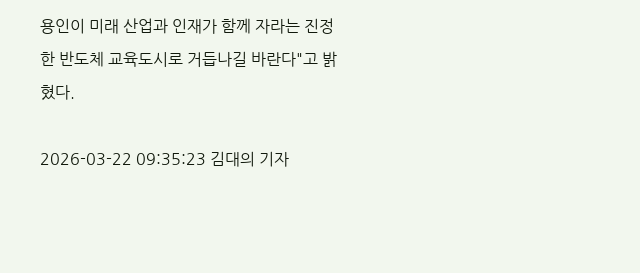용인이 미래 산업과 인재가 함께 자라는 진정한 반도체 교육도시로 거듭나길 바란다"고 밝혔다.

2026-03-22 09:35:23 김대의 기자